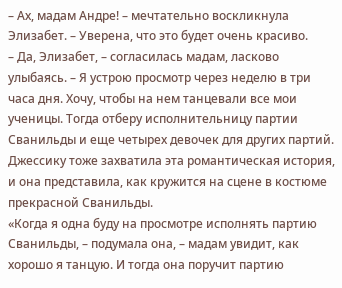– Ах, мадам Андре! – мечтательно воскликнула Элизабет. – Уверена, что это будет очень красиво.
– Да, Элизабет, – согласилась мадам, ласково улыбаясь. – Я устрою просмотр через неделю в три часа дня. Хочу, чтобы на нем танцевали все мои ученицы. Тогда отберу исполнительницу партии Сванильды и еще четырех девочек для других партий.
Джессику тоже захватила эта романтическая история, и она представила, как кружится на сцене в костюме прекрасной Сванильды.
«Когда я одна буду на просмотре исполнять партию Сванильды, – подумала она, – мадам увидит, как хорошо я танцую. И тогда она поручит партию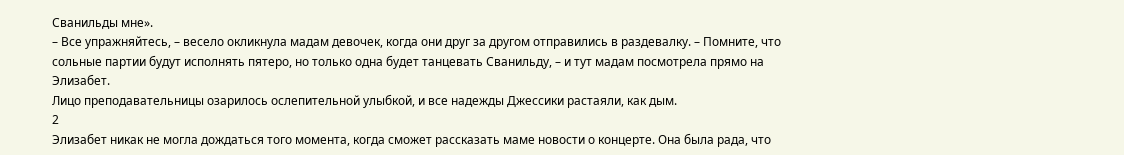Сванильды мне».
– Все упражняйтесь, – весело окликнула мадам девочек, когда они друг за другом отправились в раздевалку. – Помните, что сольные партии будут исполнять пятеро, но только одна будет танцевать Сванильду, – и тут мадам посмотрела прямо на Элизабет.
Лицо преподавательницы озарилось ослепительной улыбкой, и все надежды Джессики растаяли, как дым.
2
Элизабет никак не могла дождаться того момента, когда сможет рассказать маме новости о концерте. Она была рада, что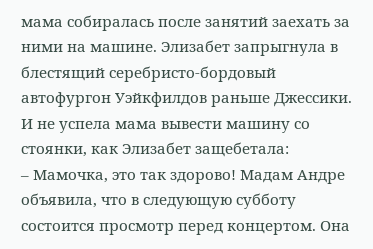мама собиралась после занятий заехать за ними на машине. Элизабет запрыгнула в блестящий серебристо-бордовый автофургон Уэйкфилдов раньше Джессики. И не успела мама вывести машину со стоянки, как Элизабет защебетала:
– Мамочка, это так здорово! Мадам Андре объявила, что в следующую субботу состоится просмотр перед концертом. Она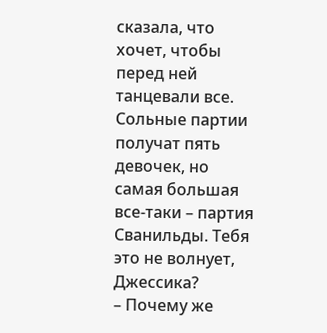сказала, что хочет, чтобы перед ней танцевали все. Сольные партии получат пять девочек, но самая большая все-таки – партия Сванильды. Тебя это не волнует, Джессика?
– Почему же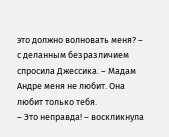это должно волновать меня? – с деланным безразличием спросила Джессика. – Мадам Андре меня не любит. Она любит только тебя.
– Это неправда! – воскликнула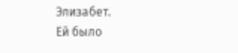Элизабет.
Ей было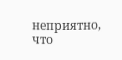неприятно, что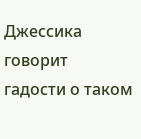Джессика говорит гадости о таком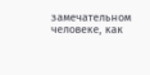замечательном человеке, как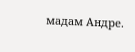мадам Андре.